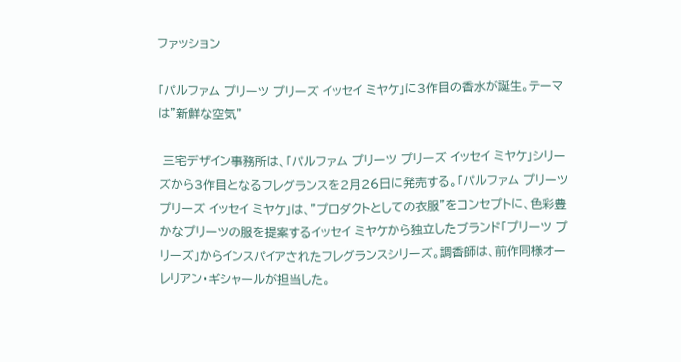ファッション

「パルファム プリーツ プリーズ イッセイ ミヤケ」に3作目の香水が誕生。テーマは”新鮮な空気”

 三宅デザイン事務所は、「パルファム プリーツ プリーズ イッセイ ミヤケ」シリーズから3作目となるフレグランスを2月26日に発売する。「パルファム プリーツ プリーズ イッセイ ミヤケ」は、"プロダクトとしての衣服"をコンセプトに、色彩豊かなプリーツの服を提案するイッセイ ミヤケから独立したブランド「プリーツ プリーズ」からインスパイアされたフレグランスシリーズ。調香師は、前作同様オーレリアン・ギシャールが担当した。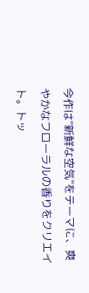今作は"新鮮な空気"をテーマに、爽やかなフローラルの香りをクリエイト。トッ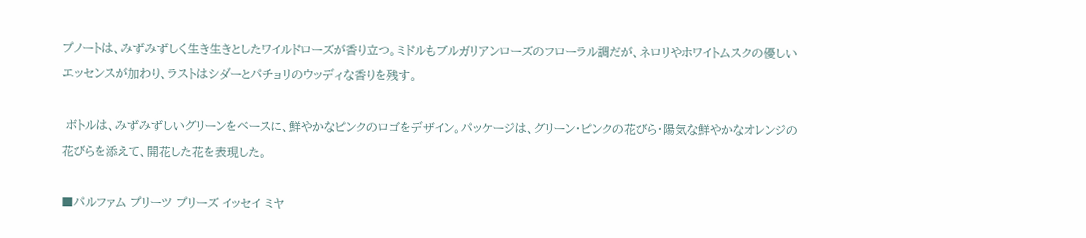プノートは、みずみずしく生き生きとしたワイルドローズが香り立つ。ミドルもブルガリアンローズのフローラル調だが、ネロリやホワイトムスクの優しいエッセンスが加わり、ラストはシダーとパチョリのウッディな香りを残す。

 ボトルは、みずみずしいグリーンをベースに、鮮やかなピンクのロゴをデザイン。パッケージは、グリーン・ピンクの花びら・陽気な鮮やかなオレンジの花びらを添えて、開花した花を表現した。

■パルファム プリーツ プリーズ イッセイ ミヤ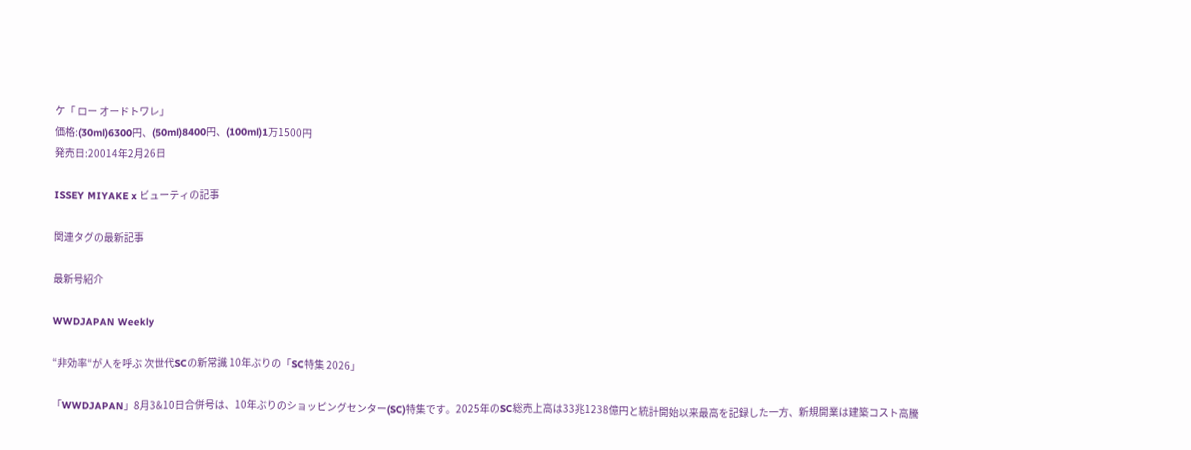ケ「 ロー オードトワレ」
価格:(30ml)6300円、(50ml)8400円、(100ml)1万1500円
発売日:20014年2月26日

ISSEY MIYAKE x ビューティの記事

関連タグの最新記事

最新号紹介

WWDJAPAN Weekly

“非効率“が人を呼ぶ 次世代SCの新常識 10年ぶりの「SC特集 2026」

「WWDJAPAN」8月3&10日合併号は、10年ぶりのショッピングセンター(SC)特集です。2025年のSC総売上高は33兆1238億円と統計開始以来最高を記録した一方、新規開業は建築コスト高騰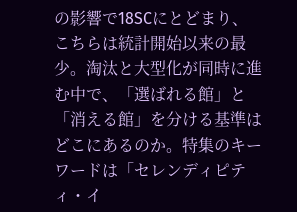の影響で18SCにとどまり、こちらは統計開始以来の最少。淘汰と大型化が同時に進む中で、「選ばれる館」と「消える館」を分ける基準はどこにあるのか。特集のキーワードは「セレンディピティ・イ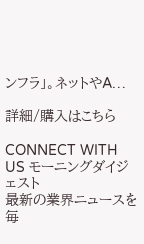ンフラ」。ネットやA…

詳細/購入はこちら

CONNECT WITH US モーニングダイジェスト
最新の業界ニュースを毎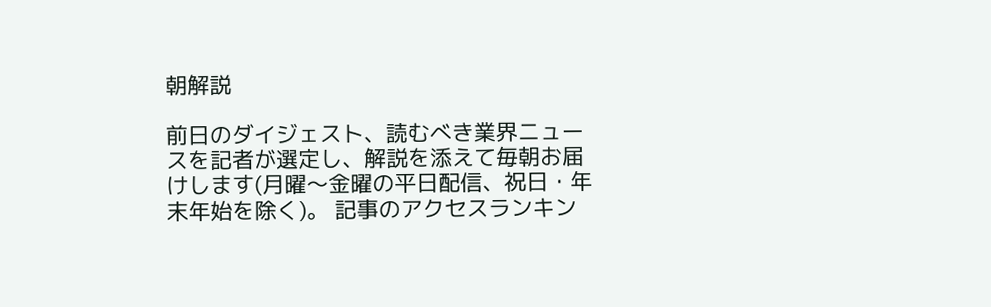朝解説

前日のダイジェスト、読むべき業界ニュースを記者が選定し、解説を添えて毎朝お届けします(月曜〜金曜の平日配信、祝日・年末年始を除く)。 記事のアクセスランキン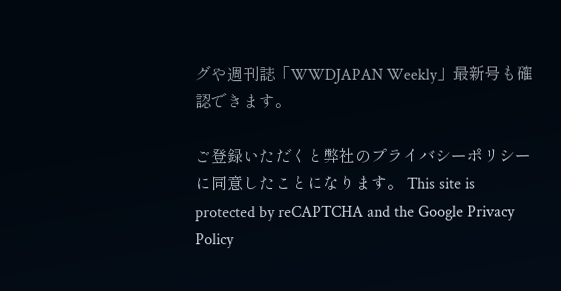グや週刊誌「WWDJAPAN Weekly」最新号も確認できます。

ご登録いただくと弊社のプライバシーポリシーに同意したことになります。 This site is protected by reCAPTCHA and the Google Privacy Policy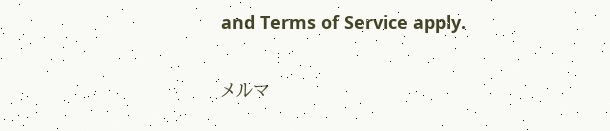and Terms of Service apply.

メルマ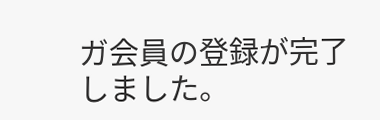ガ会員の登録が完了しました。